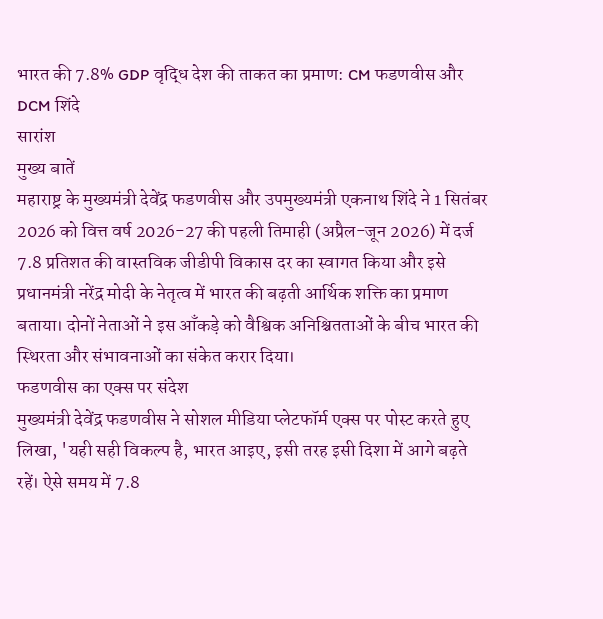भारत की 7.8% GDP वृद्धि देश की ताकत का प्रमाण: CM फडणवीस और DCM शिंदे
सारांश
मुख्य बातें
महाराष्ट्र के मुख्यमंत्री देवेंद्र फडणवीस और उपमुख्यमंत्री एकनाथ शिंदे ने 1 सितंबर 2026 को वित्त वर्ष 2026-27 की पहली तिमाही (अप्रैल-जून 2026) में दर्ज 7.8 प्रतिशत की वास्तविक जीडीपी विकास दर का स्वागत किया और इसे प्रधानमंत्री नरेंद्र मोदी के नेतृत्व में भारत की बढ़ती आर्थिक शक्ति का प्रमाण बताया। दोनों नेताओं ने इस आँकड़े को वैश्विक अनिश्चितताओं के बीच भारत की स्थिरता और संभावनाओं का संकेत करार दिया।
फडणवीस का एक्स पर संदेश
मुख्यमंत्री देवेंद्र फडणवीस ने सोशल मीडिया प्लेटफॉर्म एक्स पर पोस्ट करते हुए लिखा, 'यही सही विकल्प है, भारत आइए, इसी तरह इसी दिशा में आगे बढ़ते रहें। ऐसे समय में 7.8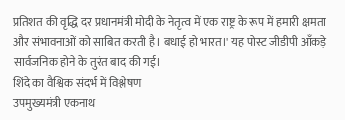प्रतिशत की वृद्धि दर प्रधानमंत्री मोदी के नेतृत्व में एक राष्ट्र के रूप में हमारी क्षमता और संभावनाओं को साबित करती है। बधाई हो भारत।' यह पोस्ट जीडीपी आँकड़े सार्वजनिक होने के तुरंत बाद की गई।
शिंदे का वैश्विक संदर्भ में विश्लेषण
उपमुख्यमंत्री एकनाथ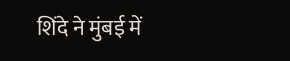शिंदे ने मुंबई में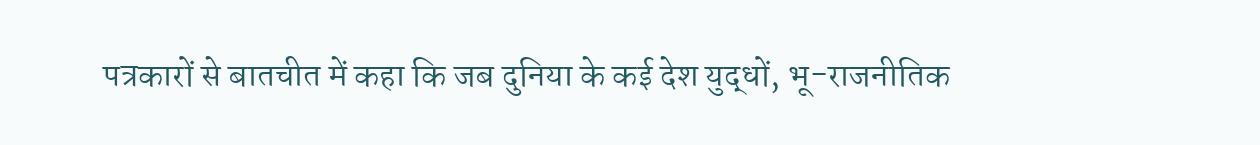पत्रकारों से बातचीत में कहा कि जब दुनिया के कई देश युद्धों, भू-राजनीतिक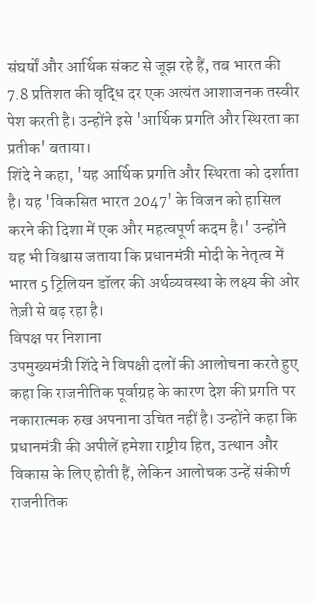संघर्षों और आर्थिक संकट से जूझ रहे हैं, तब भारत की 7.8 प्रतिशत की वृद्धि दर एक अत्यंत आशाजनक तस्वीर पेश करती है। उन्होंने इसे 'आर्थिक प्रगति और स्थिरता का प्रतीक' बताया।
शिंदे ने कहा, 'यह आर्थिक प्रगति और स्थिरता को दर्शाता है। यह 'विकसित भारत 2047' के विजन को हासिल करने की दिशा में एक और महत्वपूर्ण कदम है।' उन्होंने यह भी विश्वास जताया कि प्रधानमंत्री मोदी के नेतृत्व में भारत 5 ट्रिलियन डॉलर की अर्थव्यवस्था के लक्ष्य की ओर तेज़ी से बढ़ रहा है।
विपक्ष पर निशाना
उपमुख्यमंत्री शिंदे ने विपक्षी दलों की आलोचना करते हुए कहा कि राजनीतिक पूर्वाग्रह के कारण देश की प्रगति पर नकारात्मक रुख अपनाना उचित नहीं है। उन्होंने कहा कि प्रधानमंत्री की अपीलें हमेशा राष्ट्रीय हित, उत्थान और विकास के लिए होती हैं, लेकिन आलोचक उन्हें संकीर्ण राजनीतिक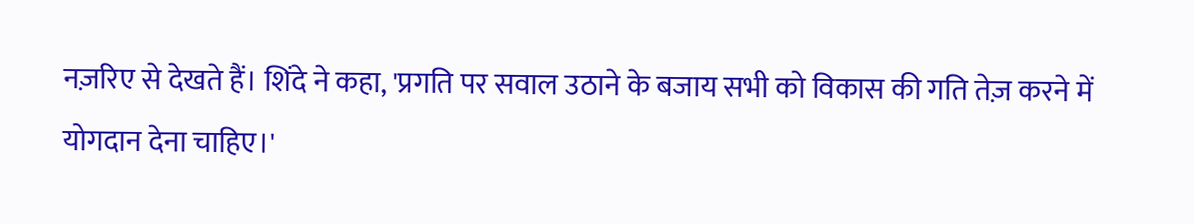नज़रिए से देखते हैं। शिंदे ने कहा, 'प्रगति पर सवाल उठाने के बजाय सभी को विकास की गति तेज़ करने में योगदान देना चाहिए।'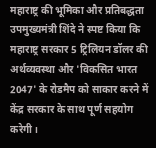महाराष्ट्र की भूमिका और प्रतिबद्धता
उपमुख्यमंत्री शिंदे ने स्पष्ट किया कि महाराष्ट्र सरकार 5 ट्रिलियन डॉलर की अर्थव्यवस्था और 'विकसित भारत 2047' के रोडमैप को साकार करने में केंद्र सरकार के साथ पूर्ण सहयोग करेगी।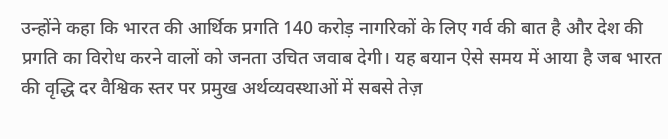उन्होंने कहा कि भारत की आर्थिक प्रगति 140 करोड़ नागरिकों के लिए गर्व की बात है और देश की प्रगति का विरोध करने वालों को जनता उचित जवाब देगी। यह बयान ऐसे समय में आया है जब भारत की वृद्धि दर वैश्विक स्तर पर प्रमुख अर्थव्यवस्थाओं में सबसे तेज़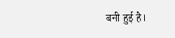बनी हुई है।